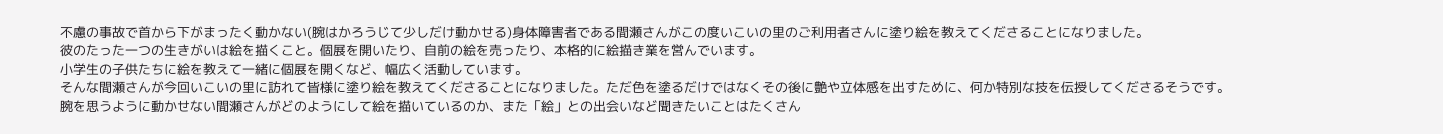不慮の事故で首から下がまったく動かない(腕はかろうじて少しだけ動かせる)身体障害者である間瀬さんがこの度いこいの里のご利用者さんに塗り絵を教えてくださることになりました。
彼のたった一つの生きがいは絵を描くこと。個展を開いたり、自前の絵を売ったり、本格的に絵描き業を営んでいます。
小学生の子供たちに絵を教えて一緒に個展を開くなど、幅広く活動しています。
そんな間瀬さんが今回いこいの里に訪れて皆様に塗り絵を教えてくださることになりました。ただ色を塗るだけではなくその後に艶や立体感を出すために、何か特別な技を伝授してくださるそうです。
腕を思うように動かせない間瀬さんがどのようにして絵を描いているのか、また「絵」との出会いなど聞きたいことはたくさん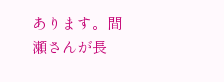あります。間瀬さんが長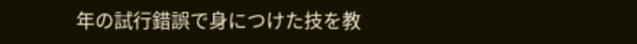年の試行錯誤で身につけた技を教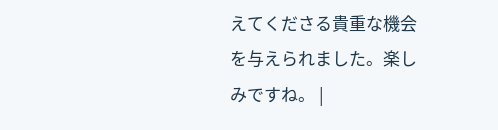えてくださる貴重な機会を与えられました。楽しみですね。 |